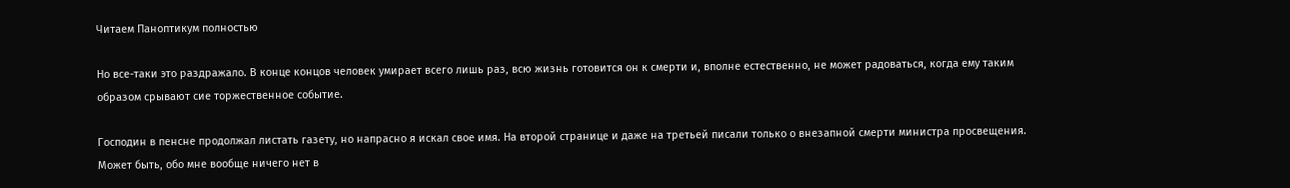Читаем Паноптикум полностью

Но все-таки это раздражало. В конце концов человек умирает всего лишь раз, всю жизнь готовится он к смерти и, вполне естественно, не может радоваться, когда ему таким образом срывают сие торжественное событие.

Господин в пенсне продолжал листать газету, но напрасно я искал свое имя. На второй странице и даже на третьей писали только о внезапной смерти министра просвещения. Может быть, обо мне вообще ничего нет в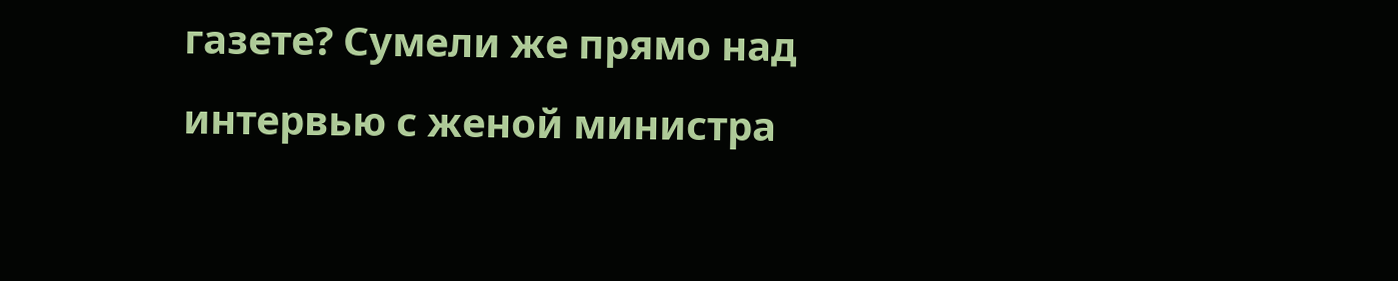газете? Сумели же прямо над интервью с женой министра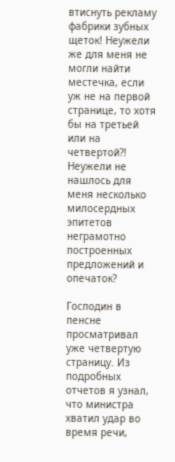втиснуть рекламу фабрики зубных щеток! Неужели же для меня не могли найти местечка, если уж не на первой странице, то хотя бы на третьей или на четвертой?! Неужели не нашлось для меня несколько милосердных эпитетов неграмотно построенных предложений и опечаток?

Господин в пенсне просматривал уже четвертую страницу. Из подробных отчетов я узнал, что министра хватил удар во время речи,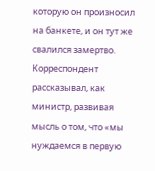которую он произносил на банкете, и он тут же свалился замертво. Корреспондент рассказывал, как министр, развивая мысль о том, что «мы нуждаемся в первую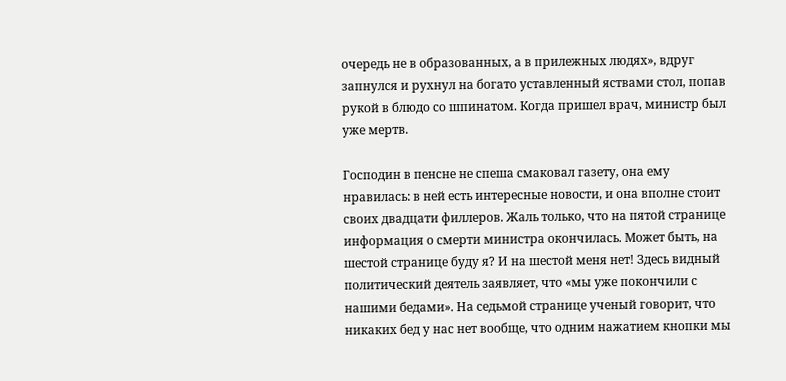очередь не в образованных, а в прилежных людях», вдруг запнулся и рухнул на богато уставленный яствами стол, попав рукой в блюдо со шпинатом. Когда пришел врач, министр был уже мертв.

Господин в пенсне не спеша смаковал газету, она ему нравилась: в ней есть интересные новости, и она вполне стоит своих двадцати филлеров. Жаль только, что на пятой странице информация о смерти министра окончилась. Может быть, на шестой странице буду я? И на шестой меня нет! Здесь видный политический деятель заявляет, что «мы уже покончили с нашими бедами». На седьмой странице ученый говорит, что никаких бед у нас нет вообще, что одним нажатием кнопки мы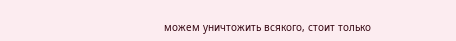можем уничтожить всякого, стоит только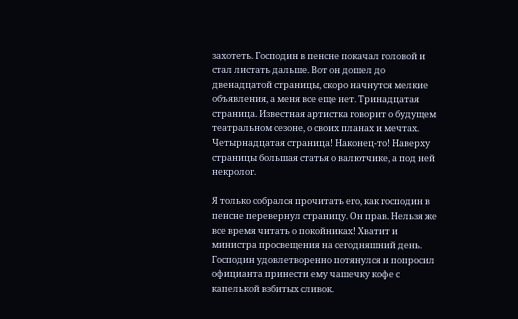захотеть. Господин в пенсне покачал головой и стал листать дальше. Вот он дошел до двенадцатой страницы, скоро начнутся мелкие объявления, а меня все еще нет. Тринадцатая страница. Известная артистка говорит о будущем театральном сезоне, о своих планах и мечтах. Четырнадцатая страница! Наконец-то! Наверху страницы большая статья о валютчике, а под ней некролог.

Я только собрался прочитать его, как господин в пенсне перевернул страницу. Он прав. Нельзя же все время читать о покойниках! Хватит и министра просвещения на сегодняшний день. Господин удовлетворенно потянулся и попросил официанта принести ему чашечку кофе с капелькой взбитых сливок.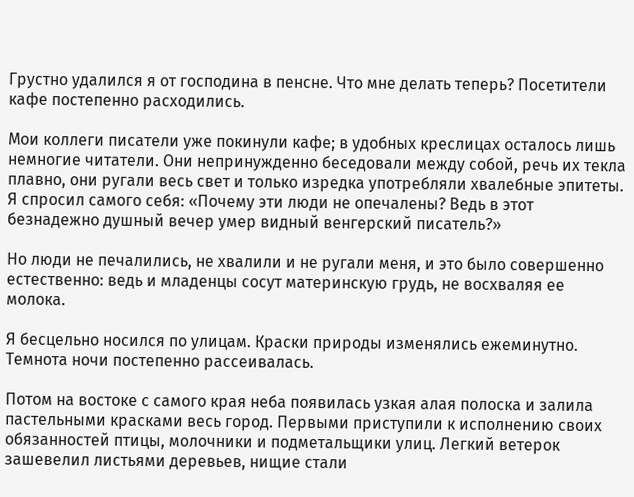Грустно удалился я от господина в пенсне. Что мне делать теперь? Посетители кафе постепенно расходились.

Мои коллеги писатели уже покинули кафе; в удобных креслицах осталось лишь немногие читатели. Они непринужденно беседовали между собой, речь их текла плавно, они ругали весь свет и только изредка употребляли хвалебные эпитеты. Я спросил самого себя: «Почему эти люди не опечалены? Ведь в этот безнадежно душный вечер умер видный венгерский писатель?»

Но люди не печалились, не хвалили и не ругали меня, и это было совершенно естественно: ведь и младенцы сосут материнскую грудь, не восхваляя ее молока.

Я бесцельно носился по улицам. Краски природы изменялись ежеминутно. Темнота ночи постепенно рассеивалась.

Потом на востоке с самого края неба появилась узкая алая полоска и залила пастельными красками весь город. Первыми приступили к исполнению своих обязанностей птицы, молочники и подметальщики улиц. Легкий ветерок зашевелил листьями деревьев, нищие стали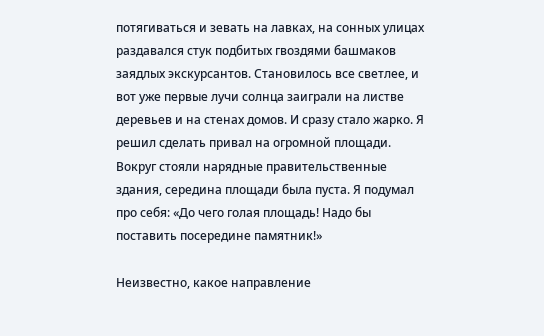потягиваться и зевать на лавках, на сонных улицах раздавался стук подбитых гвоздями башмаков заядлых экскурсантов. Становилось все светлее, и вот уже первые лучи солнца заиграли на листве деревьев и на стенах домов. И сразу стало жарко. Я решил сделать привал на огромной площади. Вокруг стояли нарядные правительственные здания, середина площади была пуста. Я подумал про себя: «До чего голая площадь! Надо бы поставить посередине памятник!»

Неизвестно, какое направление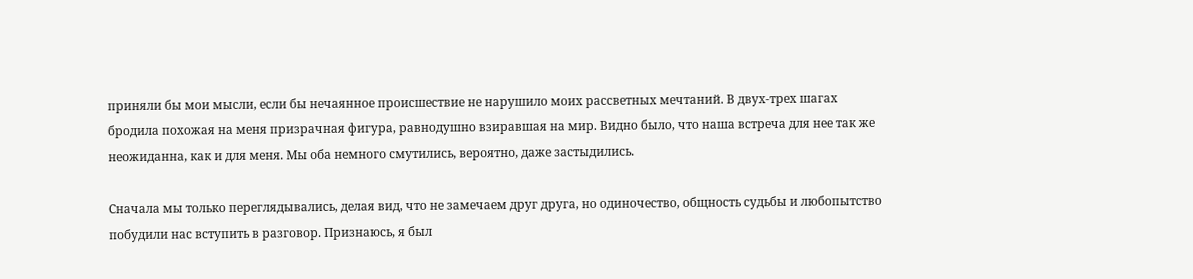приняли бы мои мысли, если бы нечаянное происшествие не нарушило моих рассветных мечтаний. В двух-трех шагах бродила похожая на меня призрачная фигура, равнодушно взиравшая на мир. Видно было, что наша встреча для нее так же неожиданна, как и для меня. Мы оба немного смутились, вероятно, даже застыдились.

Сначала мы только переглядывались, делая вид, что не замечаем друг друга, но одиночество, общность судьбы и любопытство побудили нас вступить в разговор. Признаюсь, я был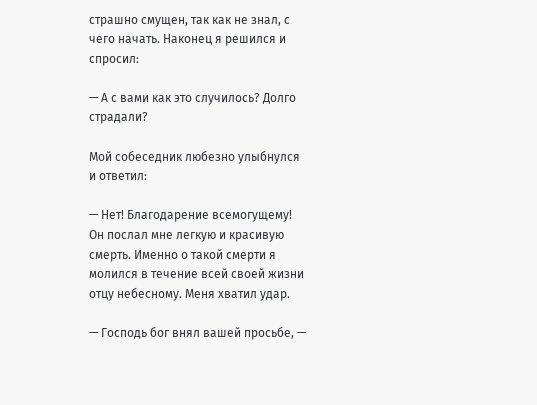страшно смущен, так как не знал, с чего начать. Наконец я решился и спросил:

— А с вами как это случилось? Долго страдали?

Мой собеседник любезно улыбнулся и ответил:

— Нет! Благодарение всемогущему! Он послал мне легкую и красивую смерть. Именно о такой смерти я молился в течение всей своей жизни отцу небесному. Меня хватил удар.

— Господь бог внял вашей просьбе, —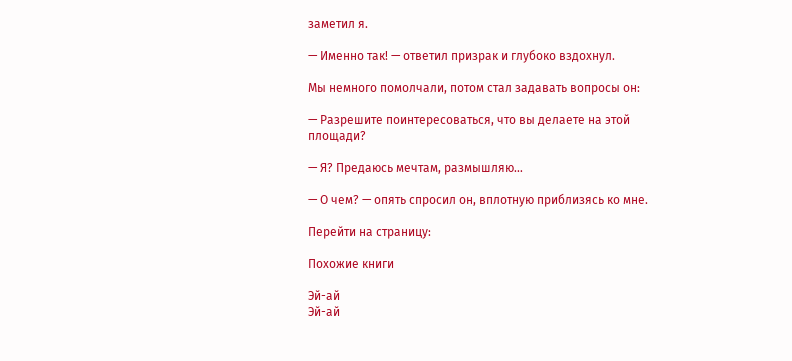заметил я.

— Именно так! — ответил призрак и глубоко вздохнул.

Мы немного помолчали, потом стал задавать вопросы он:

— Разрешите поинтересоваться, что вы делаете на этой площади?

— Я? Предаюсь мечтам, размышляю…

— О чем? — опять спросил он, вплотную приблизясь ко мне.

Перейти на страницу:

Похожие книги

Эй-ай
Эй-ай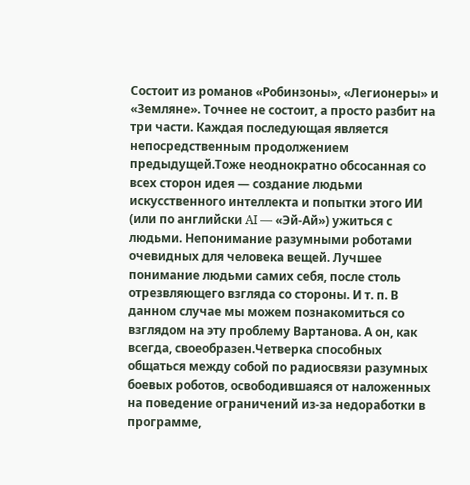Состоит из романов «Робинзоны», «Легионеры» и «Земляне». Точнее не состоит, а просто разбит на три части. Каждая последующая является непосредственным продолжением предыдущей.Тоже неоднократно обсосанная со всех сторон идея — создание людьми искусственного интеллекта и попытки этого ИИ (или по английски AI — «Эй-Ай») ужиться с людьми. Непонимание разумными роботами очевидных для человека вещей. Лучшее понимание людьми самих себя, после столь отрезвляющего взгляда со стороны. И т. п. В данном случае мы можем познакомиться со взглядом на эту проблему Вартанова. А он, как всегда, своеобразен.Четверка способных общаться между собой по радиосвязи разумных боевых роботов, освободившаяся от наложенных на поведение ограничений из-за недоработки в программе,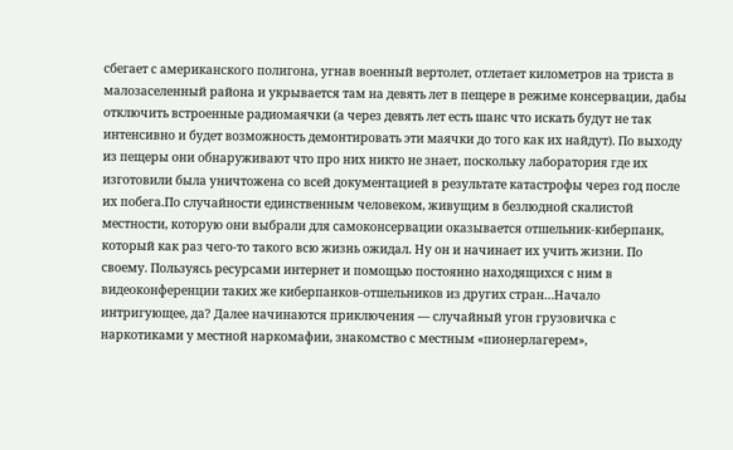сбегает с американского полигона, угнав военный вертолет, отлетает километров на триста в малозаселенный района и укрывается там на девять лет в пещере в режиме консервации, дабы отключить встроенные радиомаячки (а через девять лет есть шанс что искать будут не так интенсивно и будет возможность демонтировать эти маячки до того как их найдут). По выходу из пещеры они обнаруживают что про них никто не знает, поскольку лаборатория где их изготовили была уничтожена со всей документацией в результате катастрофы через год после их побега.По случайности единственным человеком, живущим в безлюдной скалистой местности, которую они выбрали для самоконсервации оказывается отшельник-киберпанк, который как раз чего-то такого всю жизнь ожидал. Ну он и начинает их учить жизни. По своему. Пользуясь ресурсами интернет и помощью постоянно находящихся с ним в видеоконференции таких же киберпанков-отшельников из других стран…Начало интригующее, да? Далее начинаются приключения — случайный угон грузовичка с наркотиками у местной наркомафии, знакомство с местным «пионерлагерем»,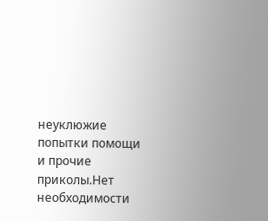неуклюжие попытки помощи и прочие приколы.Нет необходимости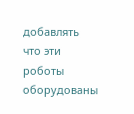добавлять что эти роботы оборудованы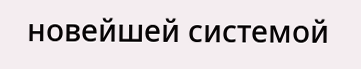новейшей системой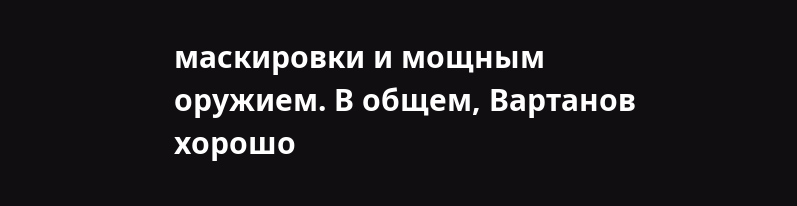маскировки и мощным оружием. В общем, Вартанов хорошо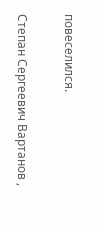повеселился.

Степан Сергеевич Вартанов ,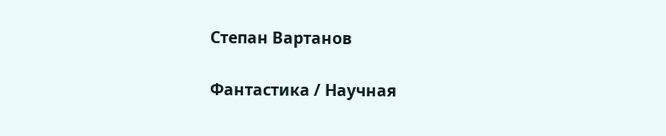Степан Вартанов

Фантастика / Научная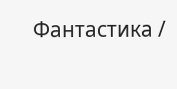Фантастика /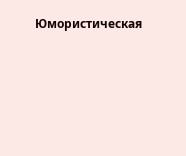Юмористическая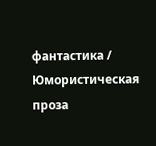фантастика / Юмористическая проза